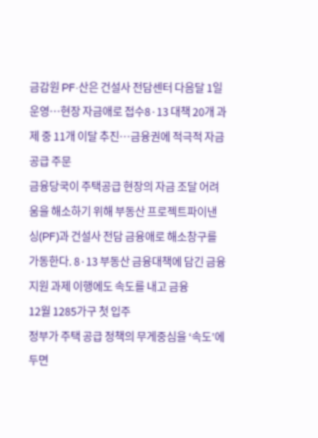금감원 PF·산은 건설사 전담센터 다음달 1일 운영…현장 자금애로 접수8·13 대책 20개 과제 중 11개 이달 추진…금융권에 적극적 자금공급 주문
금융당국이 주택공급 현장의 자금 조달 어려움을 해소하기 위해 부동산 프로젝트파이낸싱(PF)과 건설사 전담 금융애로 해소창구를 가동한다. 8·13 부동산 금융대책에 담긴 금융지원 과제 이행에도 속도를 내고 금융
12월 1285가구 첫 입주
정부가 주택 공급 정책의 무게중심을 ‘속도’에 두면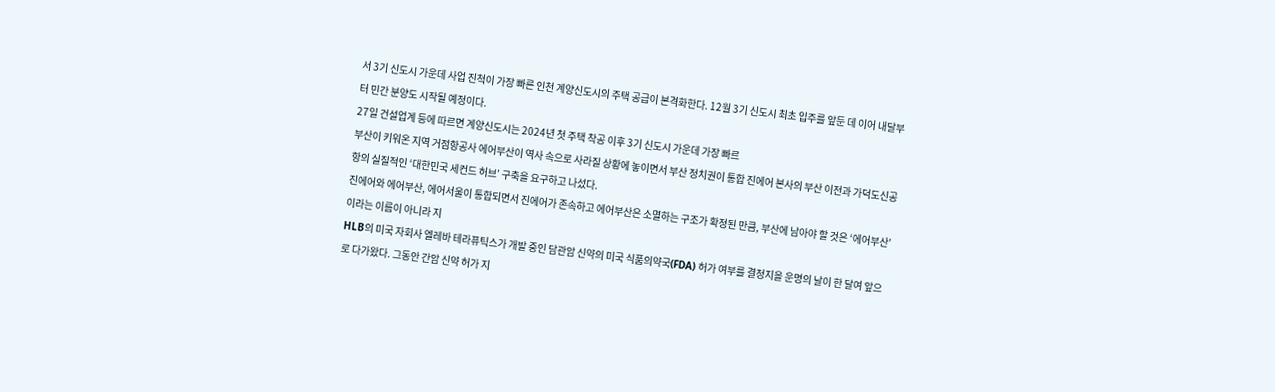서 3기 신도시 가운데 사업 진척이 가장 빠른 인천 계양신도시의 주택 공급이 본격화한다. 12월 3기 신도시 최초 입주를 앞둔 데 이어 내달부터 민간 분양도 시작될 예정이다.
27일 건설업계 등에 따르면 계양신도시는 2024년 첫 주택 착공 이후 3기 신도시 가운데 가장 빠르
부산이 키워온 지역 거점항공사 에어부산이 역사 속으로 사라질 상황에 놓이면서 부산 정치권이 통합 진에어 본사의 부산 이전과 가덕도신공항의 실질적인 ‘대한민국 세컨드 허브’ 구축을 요구하고 나섰다.
진에어와 에어부산, 에어서울이 통합되면서 진에어가 존속하고 에어부산은 소멸하는 구조가 확정된 만큼, 부산에 남아야 할 것은 ‘에어부산’이라는 이름이 아니라 지
HLB의 미국 자회사 엘레바 테라퓨틱스가 개발 중인 담관암 신약의 미국 식품의약국(FDA) 허가 여부를 결정지을 운명의 날이 한 달여 앞으로 다가왔다. 그동안 간암 신약 허가 지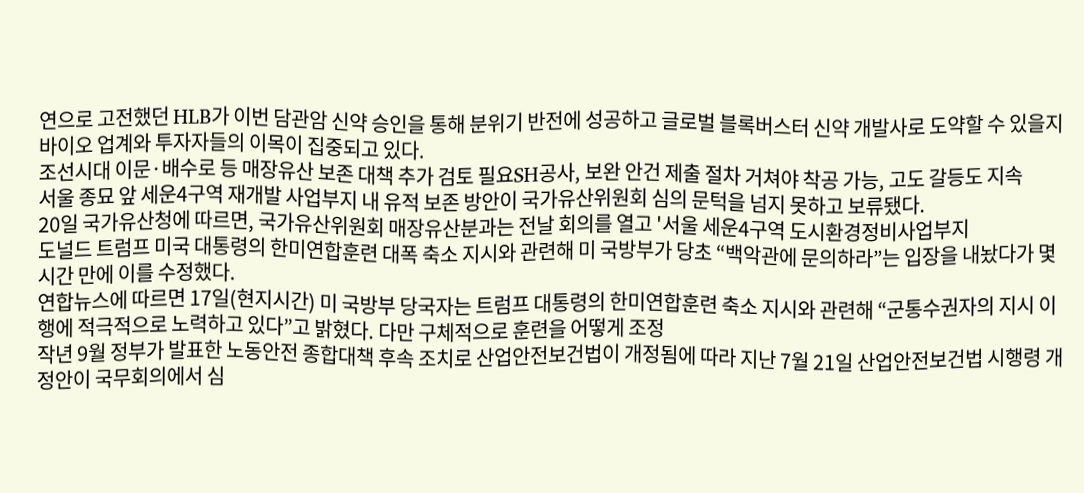연으로 고전했던 HLB가 이번 담관암 신약 승인을 통해 분위기 반전에 성공하고 글로벌 블록버스터 신약 개발사로 도약할 수 있을지 바이오 업계와 투자자들의 이목이 집중되고 있다.
조선시대 이문·배수로 등 매장유산 보존 대책 추가 검토 필요SH공사, 보완 안건 제출 절차 거쳐야 착공 가능, 고도 갈등도 지속
서울 종묘 앞 세운4구역 재개발 사업부지 내 유적 보존 방안이 국가유산위원회 심의 문턱을 넘지 못하고 보류됐다.
20일 국가유산청에 따르면, 국가유산위원회 매장유산분과는 전날 회의를 열고 '서울 세운4구역 도시환경정비사업부지
도널드 트럼프 미국 대통령의 한미연합훈련 대폭 축소 지시와 관련해 미 국방부가 당초 “백악관에 문의하라”는 입장을 내놨다가 몇 시간 만에 이를 수정했다.
연합뉴스에 따르면 17일(현지시간) 미 국방부 당국자는 트럼프 대통령의 한미연합훈련 축소 지시와 관련해 “군통수권자의 지시 이행에 적극적으로 노력하고 있다”고 밝혔다. 다만 구체적으로 훈련을 어떻게 조정
작년 9월 정부가 발표한 노동안전 종합대책 후속 조치로 산업안전보건법이 개정됨에 따라 지난 7월 21일 산업안전보건법 시행령 개정안이 국무회의에서 심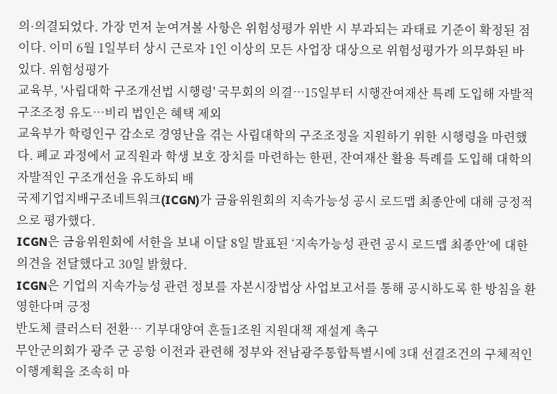의·의결되었다. 가장 먼저 눈여겨볼 사항은 위험성평가 위반 시 부과되는 과태료 기준이 확정된 점이다. 이미 6월 1일부터 상시 근로자 1인 이상의 모든 사업장 대상으로 위험성평가가 의무화된 바 있다. 위험성평가
교육부, '사립대학 구조개선법 시행령' 국무회의 의결…15일부터 시행잔여재산 특례 도입해 자발적 구조조정 유도…비리 법인은 혜택 제외
교육부가 학령인구 감소로 경영난을 겪는 사립대학의 구조조정을 지원하기 위한 시행령을 마련했다. 폐교 과정에서 교직원과 학생 보호 장치를 마련하는 한편, 잔여재산 활용 특례를 도입해 대학의 자발적인 구조개선을 유도하되 배
국제기업지배구조네트워크(ICGN)가 금융위원회의 지속가능성 공시 로드맵 최종안에 대해 긍정적으로 평가했다.
ICGN은 금융위원회에 서한을 보내 이달 8일 발표된 ‘지속가능성 관련 공시 로드맵 최종안’에 대한 의견을 전달했다고 30일 밝혔다.
ICGN은 기업의 지속가능성 관련 정보를 자본시장법상 사업보고서를 통해 공시하도록 한 방침을 환영한다며 긍정
반도체 클러스터 전환… 기부대양여 흔들1조원 지원대책 재설계 촉구
무안군의회가 광주 군 공항 이전과 관련해 정부와 전남광주통합특별시에 3대 선결조건의 구체적인 이행계획을 조속히 마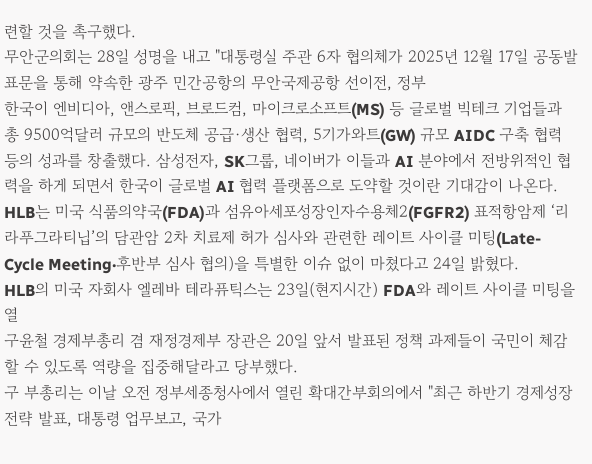련할 것을 촉구했다.
무안군의회는 28일 성명을 내고 "대통령실 주관 6자 협의체가 2025년 12월 17일 공동발표문을 통해 약속한 광주 민간공항의 무안국제공항 선이전, 정부
한국이 엔비디아, 앤스로픽, 브로드컴, 마이크로소프트(MS) 등 글로벌 빅테크 기업들과 총 9500억달러 규모의 반도체 공급·생산 협력, 5기가와트(GW) 규모 AIDC 구축 협력 등의 성과를 창출했다. 삼성전자, SK그룹, 네이버가 이들과 AI 분야에서 전방위적인 협력을 하게 되면서 한국이 글로벌 AI 협력 플랫폼으로 도약할 것이란 기대감이 나온다.
HLB는 미국 식품의약국(FDA)과 섬유아세포성장인자수용체2(FGFR2) 표적항암제 ‘리라푸그라티닙’의 담관암 2차 치료제 허가 심사와 관련한 레이트 사이클 미팅(Late-Cycle Meeting·후반부 심사 협의)을 특별한 이슈 없이 마쳤다고 24일 밝혔다.
HLB의 미국 자회사 엘레바 테라퓨틱스는 23일(현지시간) FDA와 레이트 사이클 미팅을 열
구윤철 경제부총리 겸 재정경제부 장관은 20일 앞서 발표된 정책 과제들이 국민이 체감할 수 있도록 역량을 집중해달라고 당부했다.
구 부총리는 이날 오전 정부세종청사에서 열린 확대간부회의에서 "최근 하반기 경제성장전략 발표, 대통령 업무보고, 국가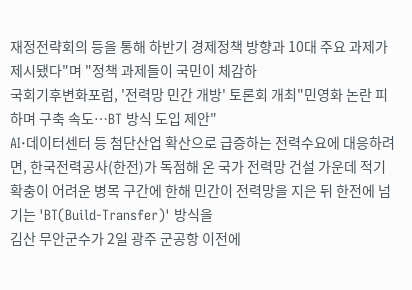재정전략회의 등을 통해 하반기 경제정책 방향과 10대 주요 과제가 제시됐다"며 "정책 과제들이 국민이 체감하
국회기후변화포럼, '전력망 민간 개방' 토론회 개최"민영화 논란 피하며 구축 속도…BT 방식 도입 제안"
AI·데이터센터 등 첨단산업 확산으로 급증하는 전력수요에 대응하려면, 한국전력공사(한전)가 독점해 온 국가 전력망 건설 가운데 적기 확충이 어려운 병목 구간에 한해 민간이 전력망을 지은 뒤 한전에 넘기는 'BT(Build-Transfer)' 방식을
김산 무안군수가 2일 광주 군공항 이전에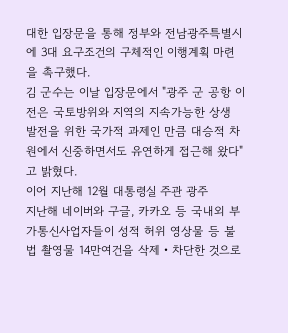대한 입장문을 통해 정부와 전남광주특별시에 3대 요구조건의 구체적인 이행계획 마련을 촉구했다.
김 군수는 이날 입장문에서 "광주 군 공항 이전은 국토방위와 지역의 지속가능한 상생 발전을 위한 국가적 과제인 만큼 대승적 차원에서 신중하면서도 유연하게 접근해 왔다"고 밝혔다.
이어 지난해 12월 대통령실 주관 광주
지난해 네이버와 구글, 카카오 등 국내외 부가통신사업자들이 성적 허위 영상물 등 불법 촬영물 14만여건을 삭제‧차단한 것으로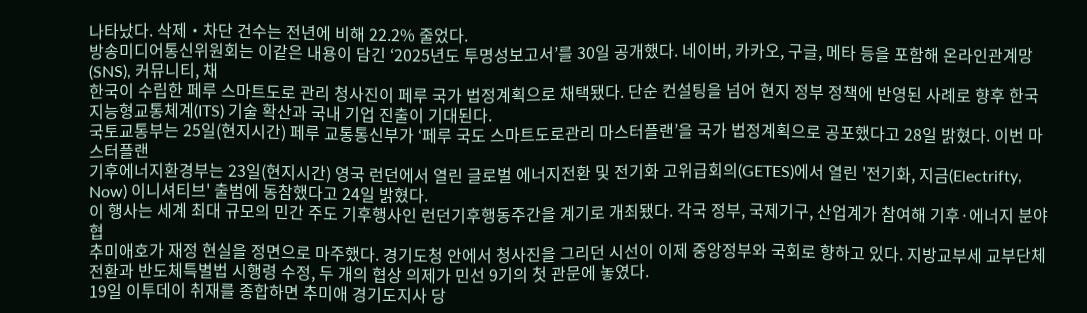나타났다. 삭제‧차단 건수는 전년에 비해 22.2% 줄었다.
방송미디어통신위원회는 이같은 내용이 담긴 ‘2025년도 투명성보고서’를 30일 공개했다. 네이버, 카카오, 구글, 메타 등을 포함해 온라인관계망(SNS), 커뮤니티, 채
한국이 수립한 페루 스마트도로 관리 청사진이 페루 국가 법정계획으로 채택됐다. 단순 컨설팅을 넘어 현지 정부 정책에 반영된 사례로 향후 한국 지능형교통체계(ITS) 기술 확산과 국내 기업 진출이 기대된다.
국토교통부는 25일(현지시간) 페루 교통통신부가 ‘페루 국도 스마트도로관리 마스터플랜’을 국가 법정계획으로 공포했다고 28일 밝혔다. 이번 마스터플랜
기후에너지환경부는 23일(현지시간) 영국 런던에서 열린 글로벌 에너지전환 및 전기화 고위급회의(GETES)에서 열린 '전기화, 지금(Electrifty, Now) 이니셔티브' 출범에 동참했다고 24일 밝혔다.
이 행사는 세계 최대 규모의 민간 주도 기후행사인 런던기후행동주간을 계기로 개최됐다. 각국 정부, 국제기구, 산업계가 참여해 기후·에너지 분야 협
추미애호가 재정 현실을 정면으로 마주했다. 경기도청 안에서 청사진을 그리던 시선이 이제 중앙정부와 국회로 향하고 있다. 지방교부세 교부단체 전환과 반도체특별법 시행령 수정, 두 개의 협상 의제가 민선 9기의 첫 관문에 놓였다.
19일 이투데이 취재를 종합하면 추미애 경기도지사 당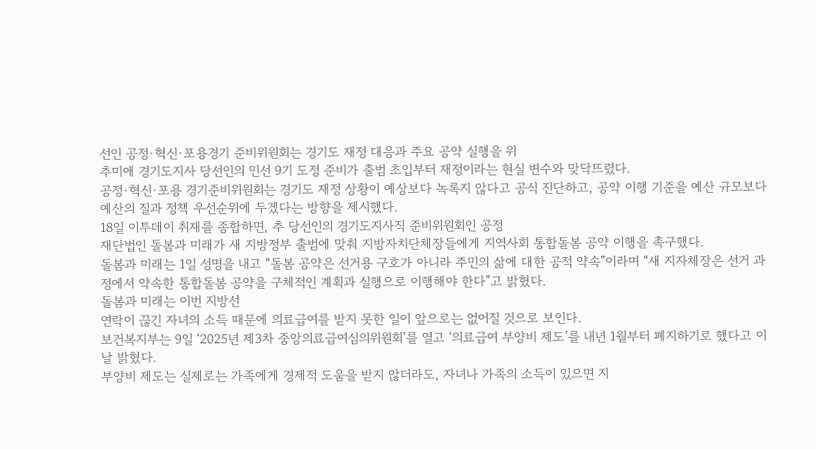선인 공정·혁신·포용경기 준비위원회는 경기도 재정 대응과 주요 공약 실행을 위
추미애 경기도지사 당선인의 민선 9기 도정 준비가 출범 초입부터 재정이라는 현실 변수와 맞닥뜨렸다.
공정·혁신·포용 경기준비위원회는 경기도 재정 상황이 예상보다 녹록지 않다고 공식 진단하고, 공약 이행 기준을 예산 규모보다 예산의 질과 정책 우선순위에 두겠다는 방향을 제시했다.
18일 이투데이 취재를 종합하면, 추 당선인의 경기도지사직 준비위원회인 공정
재단법인 돌봄과 미래가 새 지방정부 출범에 맞춰 지방자치단체장들에게 지역사회 통합돌봄 공약 이행을 촉구했다.
돌봄과 미래는 1일 성명을 내고 “돌봄 공약은 선거용 구호가 아니라 주민의 삶에 대한 공적 약속”이라며 “새 지자체장은 선거 과정에서 약속한 통합돌봄 공약을 구체적인 계획과 실행으로 이행해야 한다”고 밝혔다.
돌봄과 미래는 이번 지방선
연락이 끊긴 자녀의 소득 때문에 의료급여를 받지 못한 일이 앞으로는 없어질 것으로 보인다.
보건복지부는 9일 ‘2025년 제3차 중앙의료급여심의위원회’를 열고 ‘의료급여 부양비 제도’를 내년 1월부터 폐지하기로 했다고 이날 밝혔다.
부양비 제도는 실제로는 가족에게 경제적 도움을 받지 않더라도, 자녀나 가족의 소득이 있으면 지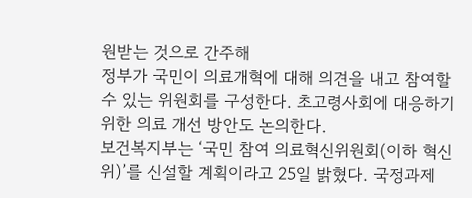원받는 것으로 간주해
정부가 국민이 의료개혁에 대해 의견을 내고 참여할 수 있는 위원회를 구성한다. 초고령사회에 대응하기 위한 의료 개선 방안도 논의한다.
보건복지부는 ‘국민 참여 의료혁신위원회(이하 혁신위)’를 신설할 계획이라고 25일 밝혔다. 국정과제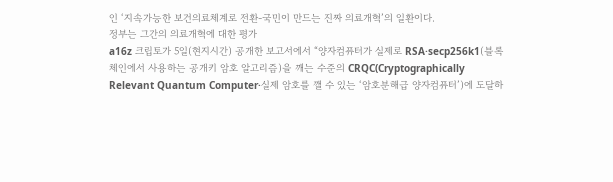인 ‘지속가능한 보건의료체계로 전환-국민이 만드는 진짜 의료개혁’의 일환이다.
정부는 그간의 의료개혁에 대한 평가
a16z 크립토가 5일(현지시간) 공개한 보고서에서 “양자컴퓨터가 실제로 RSA·secp256k1(블록체인에서 사용하는 공개키 암호 알고리즘)을 깨는 수준의 CRQC(Cryptographically Relevant Quantum Computer·실제 암호를 깰 수 있는 ‘암호분해급 양자컴퓨터’)에 도달하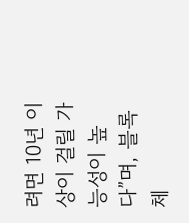려면 10년 이상이 걸릴 가능성이 높다”며, 블록체